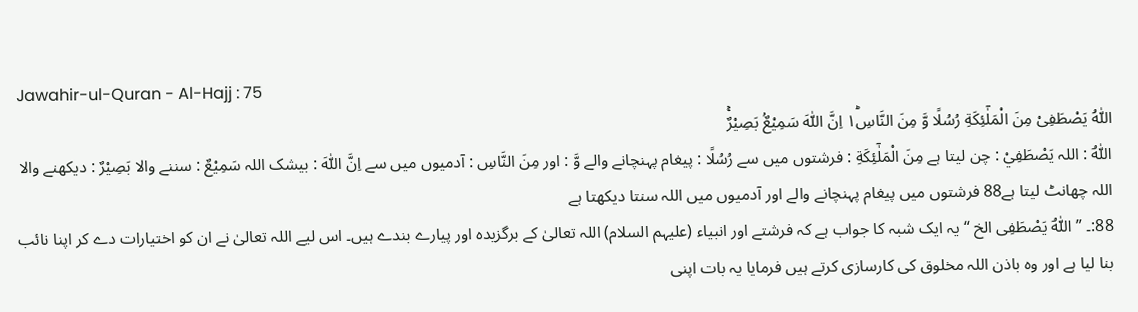Jawahir-ul-Quran - Al-Hajj : 75
اَللّٰهُ یَصْطَفِیْ مِنَ الْمَلٰٓئِكَةِ رُسُلًا وَّ مِنَ النَّاسِ١ؕ اِنَّ اللّٰهَ سَمِیْعٌۢ بَصِیْرٌۚ
اَللّٰهُ : اللہ يَصْطَفِيْ : چن لیتا ہے مِنَ الْمَلٰٓئِكَةِ : فرشتوں میں سے رُسُلًا : پیغام پہنچانے والے وَّ : اور مِنَ النَّاسِ : آدمیوں میں سے اِنَّ اللّٰهَ : بیشک اللہ سَمِيْعٌ : سننے والا بَصِيْرٌ : دیکھنے والا
اللہ چھانٹ لیتا ہے88 فرشتوں میں پیغام پہنچانے والے اور آدمیوں میں اللہ سنتا دیکھتا ہے
88:۔ ” اَللّٰهُ یَصْطَفِی الخ “ یہ ایک شبہ کا جواب ہے کہ فرشتے اور انبیاء (علیہم السلام) اللہ تعالیٰ کے برگزیدہ اور پیارے بندے ہیں۔ اس لیے اللہ تعالیٰ نے ان کو اختیارات دے کر اپنا نائب بنا لیا ہے اور وہ باذن اللہ مخلوق کی کارسازی کرتے ہیں فرمایا یہ بات اپنی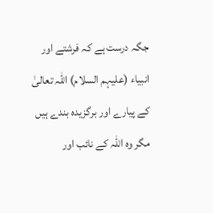جگہ درست ہے کہ فرشتے اور انبیاء (علیہم السلام) اللہ تعالیٰ کے پیارے اور برگزیدہ بندے ہیں مگر وہ اللہ کے نائب اور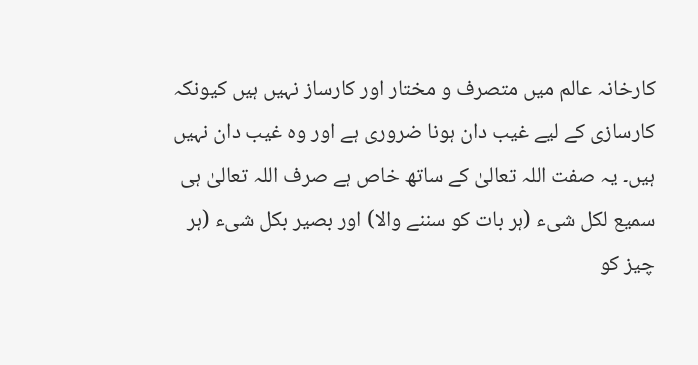کارخانہ عالم میں متصرف و مختار اور کارساز نہیں ہیں کیونکہ کارسازی کے لیے غیب دان ہونا ضروری ہے اور وہ غیب دان نہیں ہیں۔ یہ صفت اللہ تعالیٰ کے ساتھ خاص ہے صرف اللہ تعالیٰ ہی سمیع لکل شیء (ہر بات کو سننے والا) اور بصیر بکل شیء (ہر چیز کو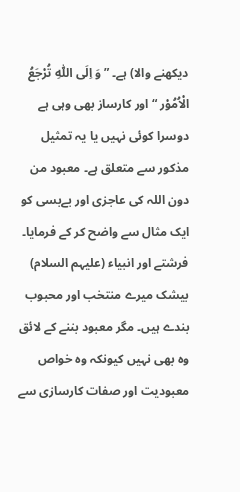دیکھنے والا) ہے۔ ” وَ اِلَی اللّٰهِ تُرْجَعُ الْاُمُوْر “ اور کارساز بھی وہی ہے دوسرا کوئی نہیں یا یہ تمثیل مذکور سے متعلق ہے۔ معبود من دون اللہ کی عاجزی اور بےبسی کو ایک مثال سے واضح کر کے فرمایا۔ فرشتے اور انبیاء (علیہم السلام) بیشک میرے منتخب اور محبوب بندے ہیں۔ مگر معبود بننے کے لائق وہ بھی نہیں کیونکہ وہ خواص معبودیت اور صفات کارسازی سے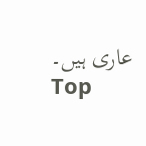عاری ہیں۔
Top